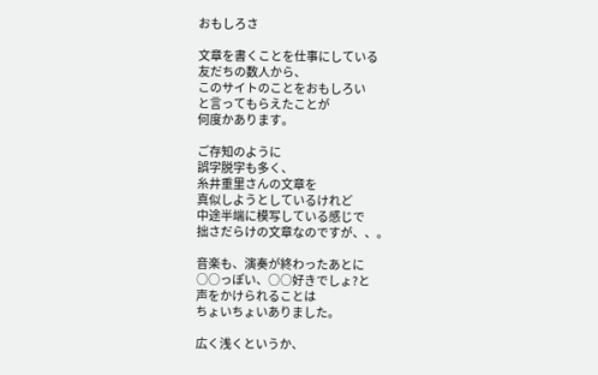おもしろさ

文章を書くことを仕事にしている
友だちの数人から、
このサイトのことをおもしろい
と言ってもらえたことが
何度かあります。

ご存知のように
誤字脱字も多く、
糸井重里さんの文章を
真似しようとしているけれど
中途半端に模写している感じで
拙さだらけの文章なのですが、、。

音楽も、演奏が終わったあとに
○○っぽい、○○好きでしょ?と
声をかけられることは
ちょいちょいありました。

広く浅くというか、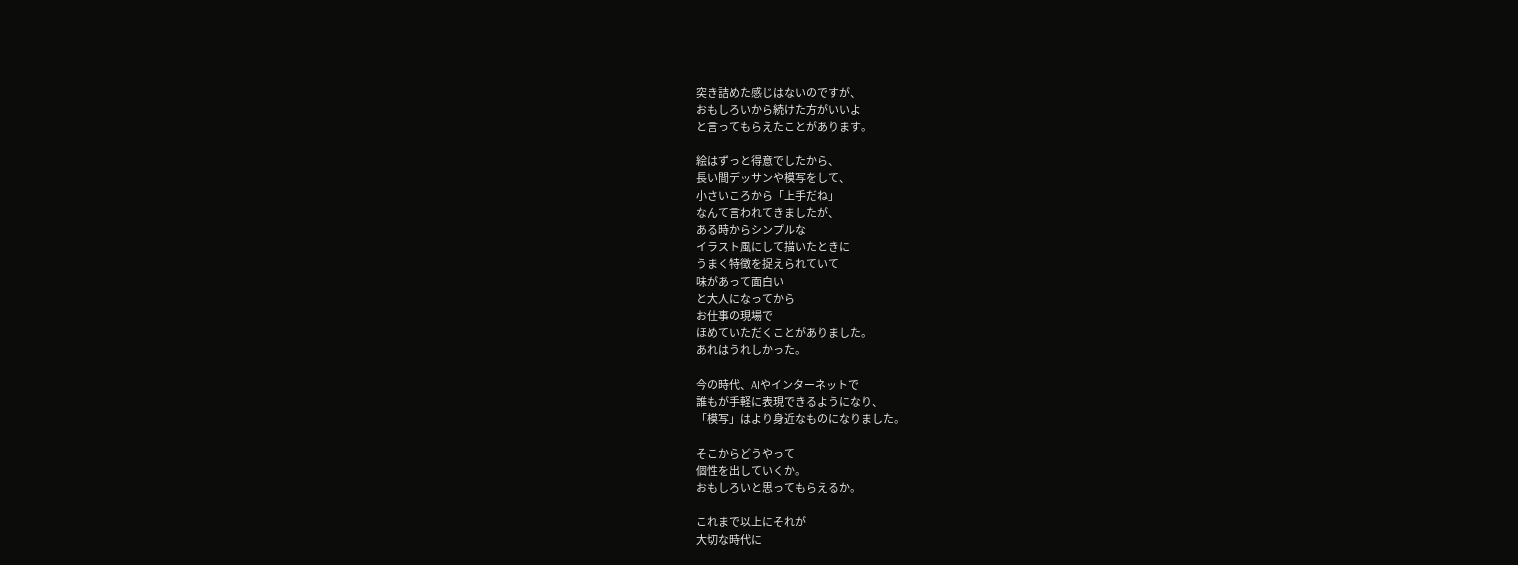突き詰めた感じはないのですが、
おもしろいから続けた方がいいよ
と言ってもらえたことがあります。

絵はずっと得意でしたから、
長い間デッサンや模写をして、
小さいころから「上手だね」
なんて言われてきましたが、
ある時からシンプルな
イラスト風にして描いたときに
うまく特徴を捉えられていて
味があって面白い
と大人になってから
お仕事の現場で
ほめていただくことがありました。
あれはうれしかった。

今の時代、AIやインターネットで
誰もが手軽に表現できるようになり、
「模写」はより身近なものになりました。

そこからどうやって
個性を出していくか。
おもしろいと思ってもらえるか。

これまで以上にそれが
大切な時代に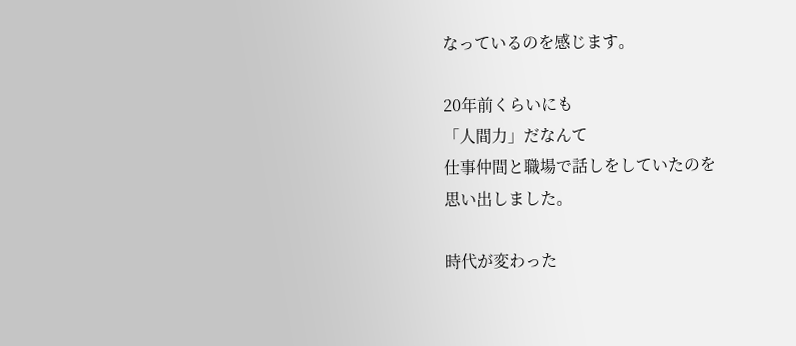なっているのを感じます。

20年前くらいにも
「人間力」だなんて
仕事仲間と職場で話しをしていたのを
思い出しました。

時代が変わった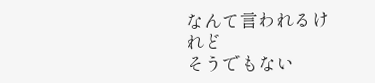なんて言われるけれど
そうでもない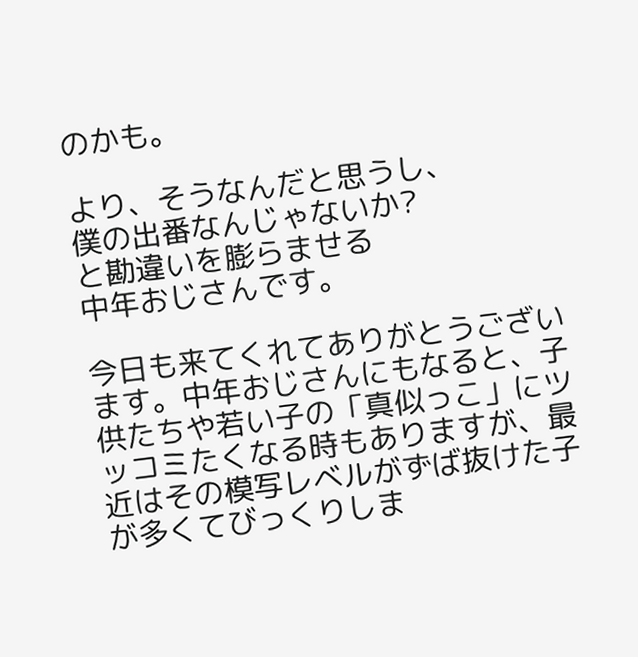のかも。

より、そうなんだと思うし、
僕の出番なんじゃないか?
と勘違いを膨らませる
中年おじさんです。

今日も来てくれてありがとうございます。中年おじさんにもなると、子供たちや若い子の「真似っこ」にツッコミたくなる時もありますが、最近はその模写レベルがずば抜けた子が多くてびっくりしま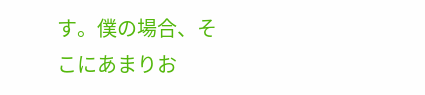す。僕の場合、そこにあまりお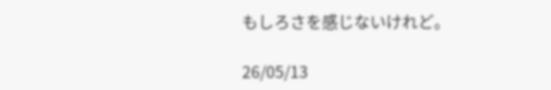もしろさを感じないけれど。

26/05/13